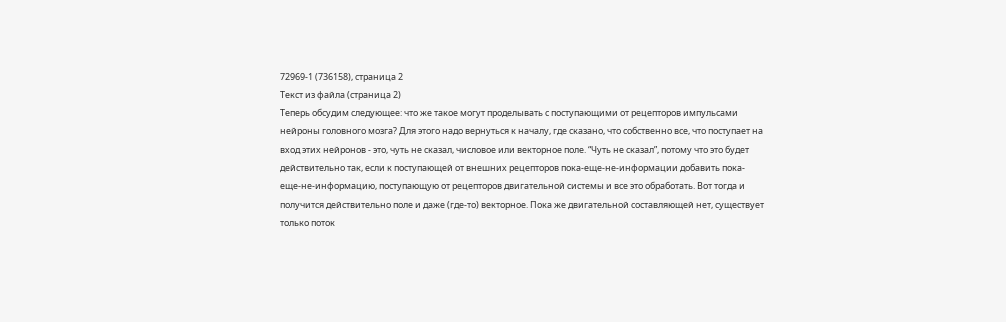72969-1 (736158), страница 2
Текст из файла (страница 2)
Теперь обсудим следующее: что же такое могут проделывать с поступающими от рецепторов импульсами нейроны головного мозга? Для этого надо вернуться к началу, где сказано, что собственно все, что поступает на вход этих нейронов - это, чуть не сказал, числовое или векторное поле. “Чуть не сказал”, потому что это будет действительно так, если к поступающей от внешних рецепторов пока-еще-не-информации добавить пока-еще-не-информацию, поступающую от рецепторов двигательной системы и все это обработать. Вот тогда и получится действительно поле и даже (где-то) векторное. Пока же двигательной составляющей нет, существует только поток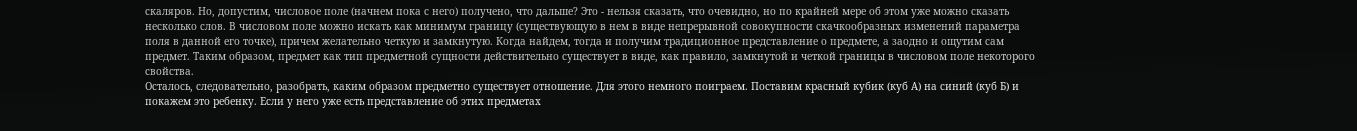скаляров. Но, допустим, числовое поле (начнем пока с него) получено, что дальше? Это - нельзя сказать, что очевидно, но по крайней мере об этом уже можно сказать несколько слов. В числовом поле можно искать как минимум границу (существующую в нем в виде непрерывной совокупности скачкообразных изменений параметра поля в данной его точке), причем желательно четкую и замкнутую. Когда найдем, тогда и получим традиционное представление о предмете, а заодно и ощутим сам предмет. Таким образом, предмет как тип предметной сущности действительно существует в виде, как правило, замкнутой и четкой границы в числовом поле некоторого свойства.
Осталось, следовательно, разобрать, каким образом предметно существует отношение. Для этого немного поиграем. Поставим красный кубик (куб А) на синий (куб Б) и покажем это ребенку. Если у него уже есть представление об этих предметах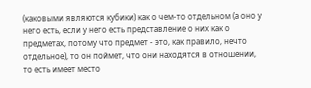(каковыми являются кубики) как о чем-то отдельном (а оно у него есть, если у него есть представление о них как о предметах, потому что предмет - это, как правило, нечто отдельное), то он поймет, что они находятся в отношении, то есть имеет место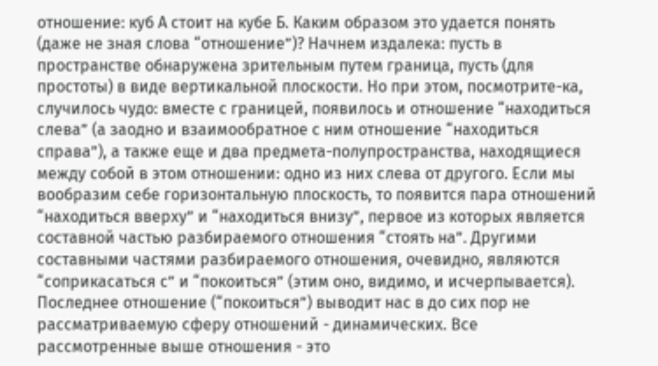отношение: куб А стоит на кубе Б. Каким образом это удается понять (даже не зная слова “отношение”)? Начнем издалека: пусть в пространстве обнаружена зрительным путем граница, пусть (для простоты) в виде вертикальной плоскости. Но при этом, посмотрите-ка, случилось чудо: вместе с границей, появилось и отношение “находиться слева” (а заодно и взаимообратное с ним отношение “находиться справа”), а также еще и два предмета-полупространства, находящиеся между собой в этом отношении: одно из них слева от другого. Если мы вообразим себе горизонтальную плоскость, то появится пара отношений “находиться вверху” и “находиться внизу”, первое из которых является составной частью разбираемого отношения “стоять на”. Другими составными частями разбираемого отношения, очевидно, являются “соприкасаться с” и “покоиться” (этим оно, видимо, и исчерпывается). Последнее отношение (“покоиться”) выводит нас в до сих пор не рассматриваемую сферу отношений - динамических. Все рассмотренные выше отношения - это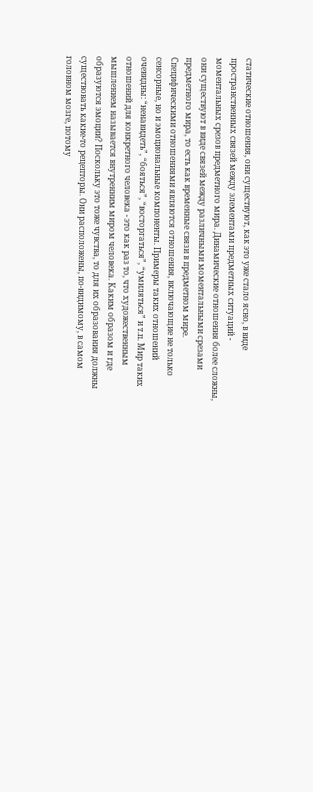статические отношения, они существуют, как это уже стало ясно, в виде пространственных связей между элементами предметных ситуаций - моментальных срезов предметного мира. Динамические отношения более сложны, они существуют в виде связей между различными моментальными срезами предметного мира, то есть как временные связи в предметном мире.
Специфическими отношениями являются отношения, включающие не только сенсорные, но и эмоциональные компоненты. Примеры таких отношений очевидны: “ненавидеть”, “бояться”, “восторгаться”, “умиляться” и т.п. Мир таких отношений для конкретного человека - это как раз то, что художественным мышлением называется внутренним миром человека. Каким образом и где образуются эмоции? Поскольку это тоже чувства, то для их образования должны существовать какие-то рецепторы. Они расположены, по-видимому, в самом головном мозге, потому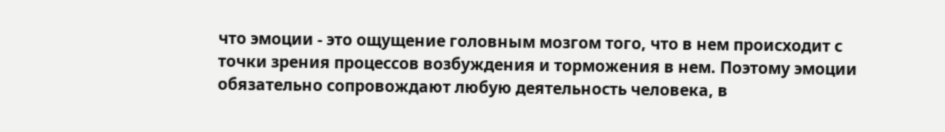что эмоции - это ощущение головным мозгом того, что в нем происходит с точки зрения процессов возбуждения и торможения в нем. Поэтому эмоции обязательно сопровождают любую деятельность человека, в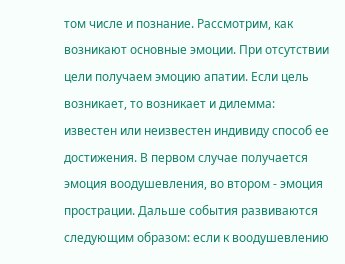том числе и познание. Рассмотрим, как возникают основные эмоции. При отсутствии цели получаем эмоцию апатии. Если цель возникает, то возникает и дилемма: известен или неизвестен индивиду способ ее достижения. В первом случае получается эмоция воодушевления, во втором - эмоция прострации. Дальше события развиваются следующим образом: если к воодушевлению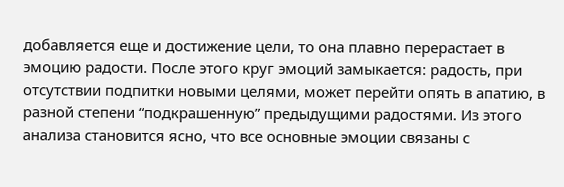добавляется еще и достижение цели, то она плавно перерастает в эмоцию радости. После этого круг эмоций замыкается: радость, при отсутствии подпитки новыми целями, может перейти опять в апатию, в разной степени “подкрашенную” предыдущими радостями. Из этого анализа становится ясно, что все основные эмоции связаны с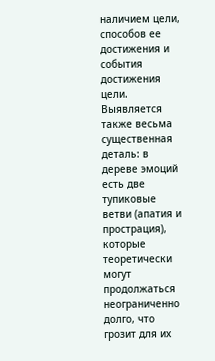наличием цели, способов ее достижения и события достижения цели. Выявляется также весьма существенная деталь: в дереве эмоций есть две тупиковые ветви (апатия и прострация), которые теоретически могут продолжаться неограниченно долго, что грозит для их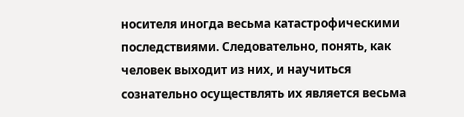носителя иногда весьма катастрофическими последствиями. Следовательно, понять, как человек выходит из них, и научиться сознательно осуществлять их является весьма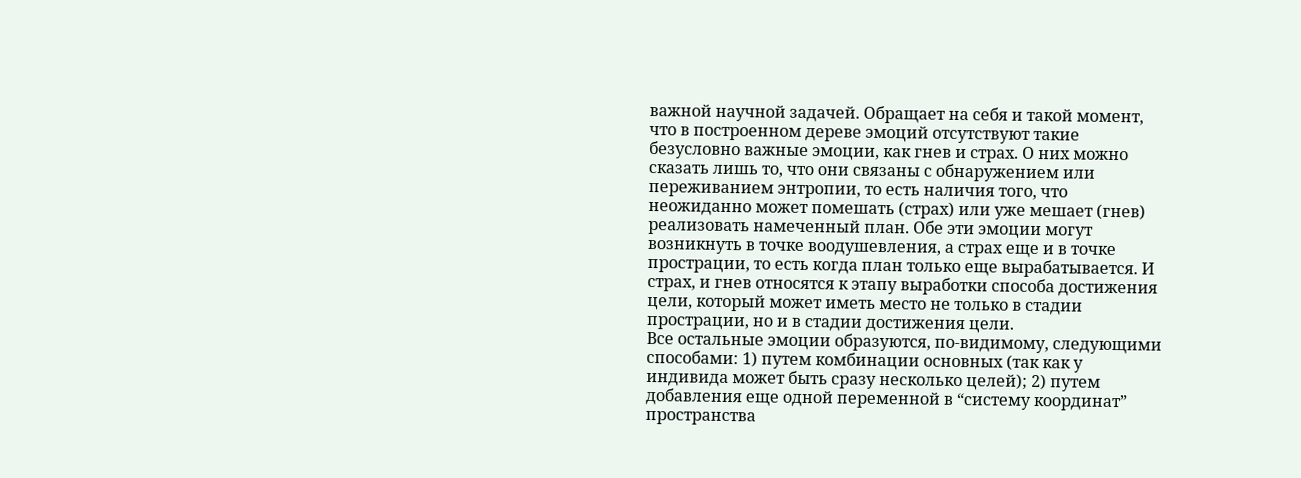важной научной задачей. Обращает на себя и такой момент, что в построенном дереве эмоций отсутствуют такие безусловно важные эмоции, как гнев и страх. О них можно сказать лишь то, что они связаны с обнаружением или переживанием энтропии, то есть наличия того, что неожиданно может помешать (страх) или уже мешает (гнев) реализовать намеченный план. Обе эти эмоции могут возникнуть в точке воодушевления, а страх еще и в точке прострации, то есть когда план только еще вырабатывается. И страх, и гнев относятся к этапу выработки способа достижения цели, который может иметь место не только в стадии прострации, но и в стадии достижения цели.
Все остальные эмоции образуются, по-видимому, следующими способами: 1) путем комбинации основных (так как у индивида может быть сразу несколько целей); 2) путем добавления еще одной переменной в “систему координат” пространства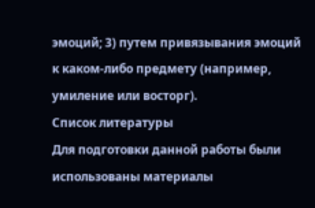эмоций; 3) путем привязывания эмоций к каком-либо предмету (например, умиление или восторг).
Список литературы
Для подготовки данной работы были использованы материалы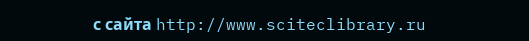с сайта http://www.sciteclibrary.ru